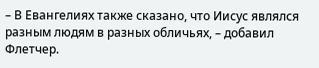– В Евангелиях также сказано, что Иисус являлся разным людям в разных обличьях, – добавил Флетчер.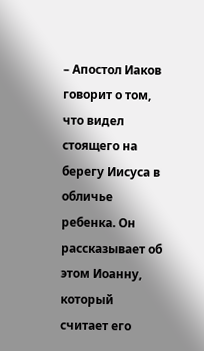– Апостол Иаков говорит о том, что видел стоящего на берегу Иисуса в обличье ребенка. Он рассказывает об этом Иоанну, который считает его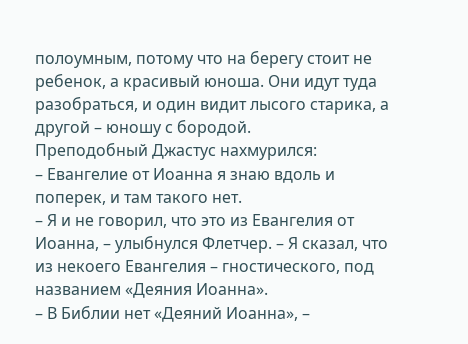полоумным, потому что на берегу стоит не ребенок, а красивый юноша. Они идут туда разобраться, и один видит лысого старика, а другой – юношу с бородой.
Преподобный Джастус нахмурился:
– Евангелие от Иоанна я знаю вдоль и поперек, и там такого нет.
– Я и не говорил, что это из Евангелия от Иоанна, – улыбнулся Флетчер. – Я сказал, что из некоего Евангелия – гностического, под названием «Деяния Иоанна».
– В Библии нет «Деяний Иоанна», –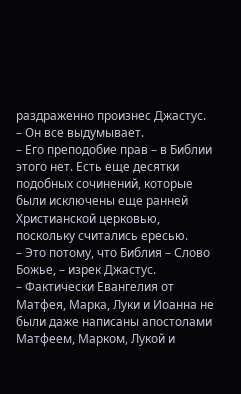раздраженно произнес Джастус. – Он все выдумывает.
– Его преподобие прав – в Библии этого нет. Есть еще десятки подобных сочинений, которые были исключены еще ранней Христианской церковью, поскольку считались ересью.
– Это потому, что Библия – Слово Божье, – изрек Джастус.
– Фактически Евангелия от Матфея, Марка, Луки и Иоанна не были даже написаны апостолами Матфеем, Марком, Лукой и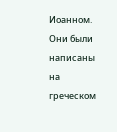Иоанном. Они были написаны на греческом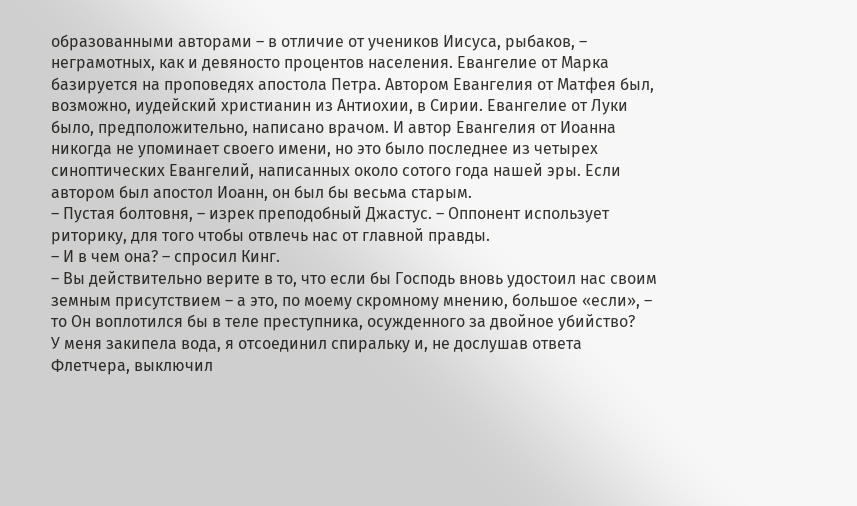образованными авторами – в отличие от учеников Иисуса, рыбаков, – неграмотных, как и девяносто процентов населения. Евангелие от Марка базируется на проповедях апостола Петра. Автором Евангелия от Матфея был, возможно, иудейский христианин из Антиохии, в Сирии. Евангелие от Луки было, предположительно, написано врачом. И автор Евангелия от Иоанна никогда не упоминает своего имени, но это было последнее из четырех синоптических Евангелий, написанных около сотого года нашей эры. Если автором был апостол Иоанн, он был бы весьма старым.
– Пустая болтовня, – изрек преподобный Джастус. – Оппонент использует риторику, для того чтобы отвлечь нас от главной правды.
– И в чем она? – спросил Кинг.
– Вы действительно верите в то, что если бы Господь вновь удостоил нас своим земным присутствием – а это, по моему скромному мнению, большое «если», – то Он воплотился бы в теле преступника, осужденного за двойное убийство?
У меня закипела вода, я отсоединил спиральку и, не дослушав ответа Флетчера, выключил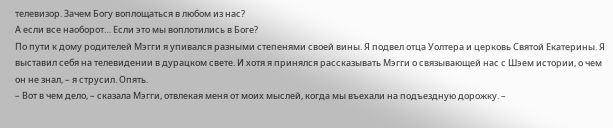телевизор. Зачем Богу воплощаться в любом из нас?
А если все наоборот… Если это мы воплотились в Боге?
По пути к дому родителей Мэгги я упивался разными степенями своей вины. Я подвел отца Уолтера и церковь Святой Екатерины. Я выставил себя на телевидении в дурацком свете. И хотя я принялся рассказывать Мэгги о связывающей нас с Шэем истории, о чем он не знал, – я струсил. Опять.
– Вот в чем дело, – сказала Мэгги, отвлекая меня от моих мыслей, когда мы въехали на подъездную дорожку. –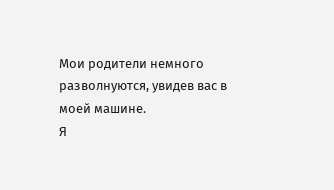Мои родители немного разволнуются, увидев вас в моей машине.
Я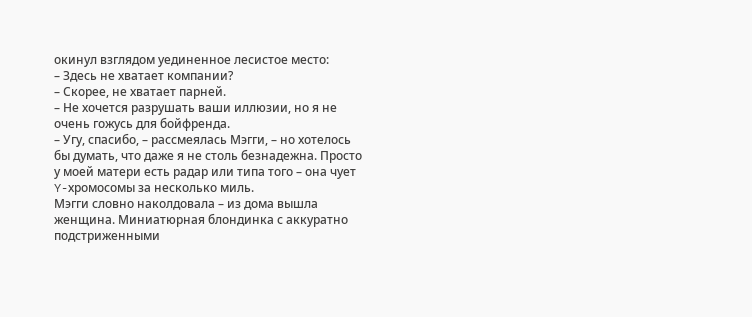окинул взглядом уединенное лесистое место:
– Здесь не хватает компании?
– Скорее, не хватает парней.
– Не хочется разрушать ваши иллюзии, но я не очень гожусь для бойфренда.
– Угу, спасибо, – рассмеялась Мэгги, – но хотелось бы думать, что даже я не столь безнадежна. Просто у моей матери есть радар или типа того – она чует Y-хромосомы за несколько миль.
Мэгги словно наколдовала – из дома вышла женщина. Миниатюрная блондинка с аккуратно подстриженными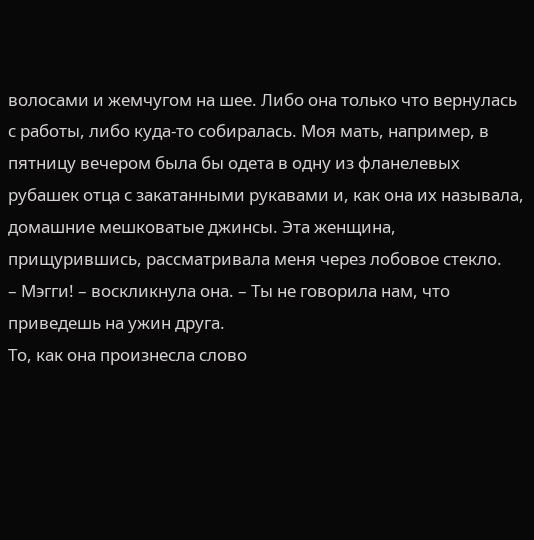волосами и жемчугом на шее. Либо она только что вернулась с работы, либо куда-то собиралась. Моя мать, например, в пятницу вечером была бы одета в одну из фланелевых рубашек отца с закатанными рукавами и, как она их называла, домашние мешковатые джинсы. Эта женщина, прищурившись, рассматривала меня через лобовое стекло.
– Мэгги! – воскликнула она. – Ты не говорила нам, что приведешь на ужин друга.
То, как она произнесла слово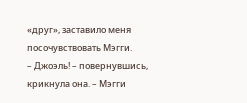«друг», заставило меня посочувствовать Мэгги.
– Джоэль! – повернувшись, крикнула она. – Мэгги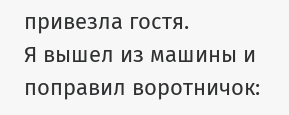привезла гостя.
Я вышел из машины и поправил воротничок: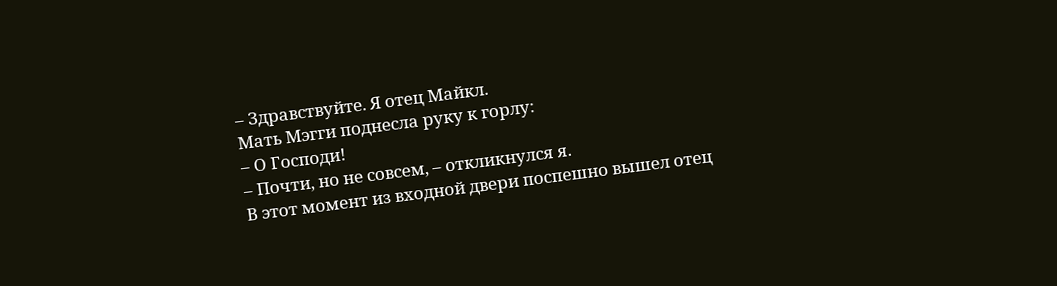– Здравствуйте. Я отец Майкл.
Мать Мэгги поднесла руку к горлу:
– О Господи!
– Почти, но не совсем, – откликнулся я.
В этот момент из входной двери поспешно вышел отец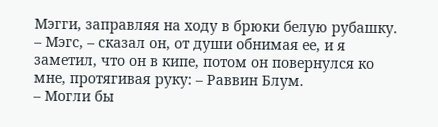Мэгги, заправляя на ходу в брюки белую рубашку.
– Мэгс, – сказал он, от души обнимая ее, и я заметил, что он в кипе, потом он повернулся ко мне, протягивая руку: – Раввин Блум.
– Могли бы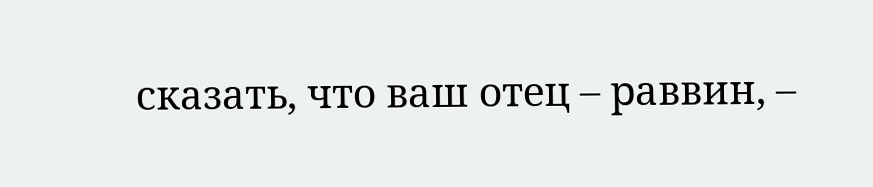сказать, что ваш отец – раввин, –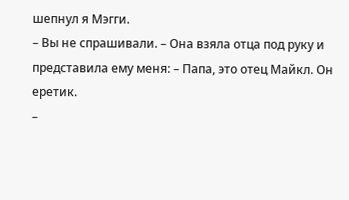шепнул я Мэгги.
– Вы не спрашивали. – Она взяла отца под руку и представила ему меня: – Папа, это отец Майкл. Он еретик.
–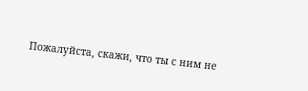Пожалуйста, скажи, что ты с ним не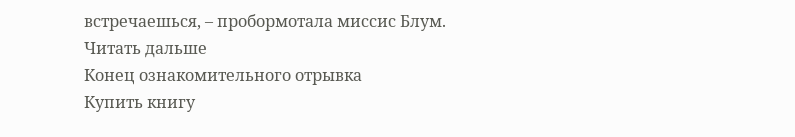встречаешься, – пробормотала миссис Блум.
Читать дальше
Конец ознакомительного отрывка
Купить книгу